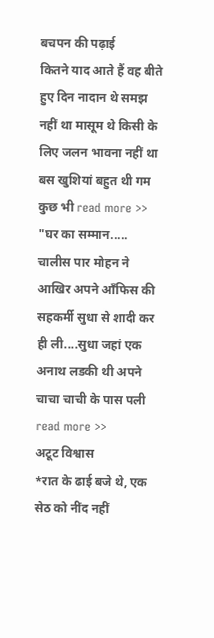बचपन की पढ़ाई
कितने याद आते हैं वह बीते हुए दिन नादान थे समझ नहीं था मासूम थे किसी के लिए जलन भावना नहीं था बस खुशियां बहुत थी गम कुछ भी read more >>
"घर का सम्मान.....
चालीस पार मोहन ने आखिर अपने आँफिस की सहकर्मी सुधा से शादी कर ही ली....सुधा जहां एक अनाथ लडकी थी अपने चाचा चाची के पास पली read more >>
अटूट विश्वास
*रात के ढाई बजे थे, एक सेठ को नींद नहीं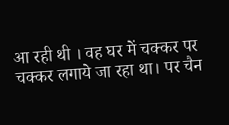आ रही थी । वह घर में चक्कर पर चक्कर लगाये जा रहा था। पर चैन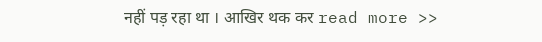नहीं पड़ रहा था । आखिर थक कर read more >>